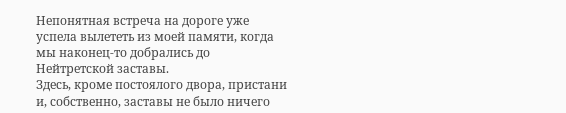Непонятная встреча на дороге уже успела вылететь из моей памяти, когда мы наконец-то добрались до Нейтретской заставы.
Здесь, кроме постоялого двора, пристани и, собственно, заставы не было ничего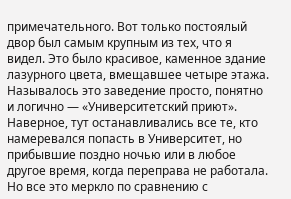примечательного. Вот только постоялый двор был самым крупным из тех, что я видел. Это было красивое, каменное здание лазурного цвета, вмещавшее четыре этажа. Называлось это заведение просто, понятно и логично — «Университетский приют». Наверное, тут останавливались все те, кто намеревался попасть в Университет, но прибывшие поздно ночью или в любое другое время, когда переправа не работала.
Но все это меркло по сравнению с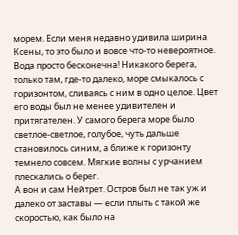морем. Если меня недавно удивила ширина Ксены, то это было и вовсе что-то невероятное. Вода просто бесконечна! Никакого берега, только там, где-то далеко, море смыкалось с горизонтом, сливаясь с ним в одно целое. Цвет его воды был не менее удивителен и притягателен. У самого берега море было светлое-светлое, голубое, чуть дальше становилось синим, а ближе к горизонту темнело совсем. Мягкие волны с урчанием плескались о берег.
А вон и сам Нейтрет. Остров был не так уж и далеко от заставы — если плыть с такой же скоростью, как было на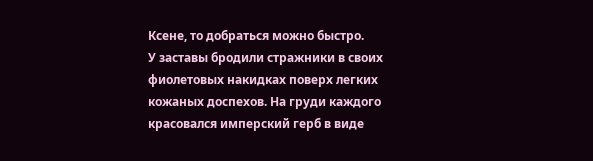Ксене, то добраться можно быстро.
У заставы бродили стражники в своих фиолетовых накидках поверх легких кожаных доспехов. На груди каждого красовался имперский герб в виде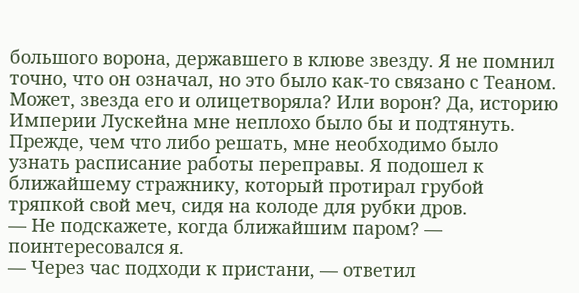большого ворона, державшего в клюве звезду. Я не помнил точно, что он означал, но это было как-то связано с Теаном. Может, звезда его и олицетворяла? Или ворон? Да, историю Империи Лускейна мне неплохо было бы и подтянуть.
Прежде, чем что либо решать, мне необходимо было узнать расписание работы переправы. Я подошел к ближайшему стражнику, который протирал грубой тряпкой свой меч, сидя на колоде для рубки дров.
— Не подскажете, когда ближайшим паром? — поинтересовался я.
— Через час подходи к пристани, — ответил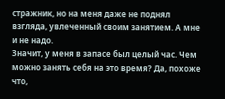стражник, но на меня даже не поднял взгляда, увлеченный своим занятием. А мне и не надо.
Значит, у меня в запасе был целый час. Чем можно занять себя на это время? Да, похоже что,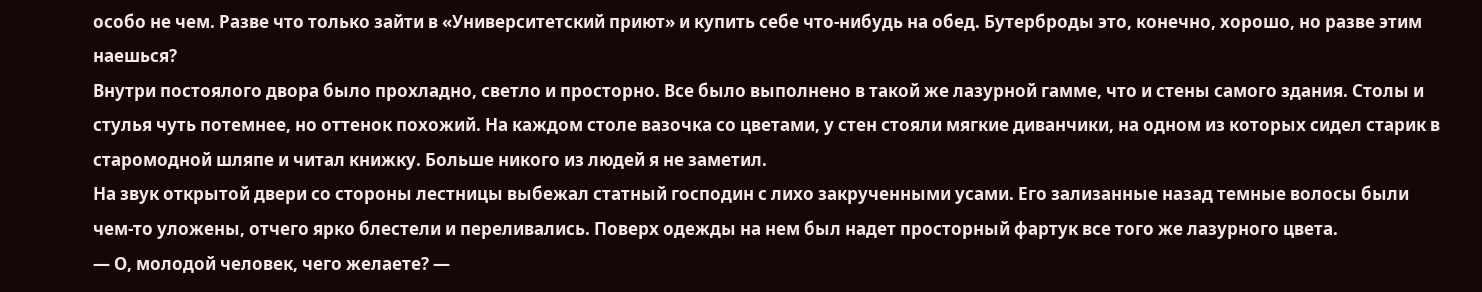особо не чем. Разве что только зайти в «Университетский приют» и купить себе что-нибудь на обед. Бутерброды это, конечно, хорошо, но разве этим наешься?
Внутри постоялого двора было прохладно, светло и просторно. Все было выполнено в такой же лазурной гамме, что и стены самого здания. Столы и стулья чуть потемнее, но оттенок похожий. На каждом столе вазочка со цветами, у стен стояли мягкие диванчики, на одном из которых сидел старик в старомодной шляпе и читал книжку. Больше никого из людей я не заметил.
На звук открытой двери со стороны лестницы выбежал статный господин с лихо закрученными усами. Его зализанные назад темные волосы были чем-то уложены, отчего ярко блестели и переливались. Поверх одежды на нем был надет просторный фартук все того же лазурного цвета.
— О, молодой человек, чего желаете? —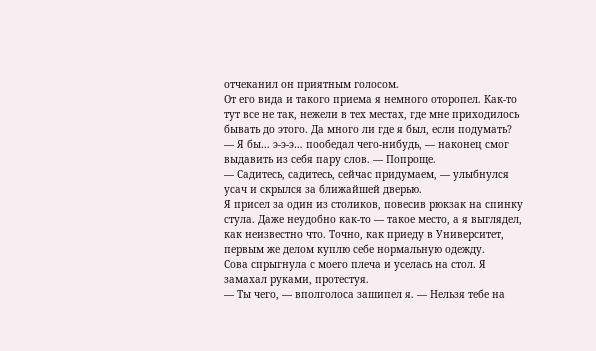отчеканил он приятным голосом.
От его вида и такого приема я немного оторопел. Как-то тут все не так, нежели в тех местах, где мне приходилось бывать до этого. Да много ли где я был, если подумать?
— Я бы… э-э-э… пообедал чего-нибудь, — наконец смог выдавить из себя пару слов. — Попроще.
— Садитесь, садитесь, сейчас придумаем, — улыбнулся усач и скрылся за ближайшей дверью.
Я присел за один из столиков, повесив рюкзак на спинку стула. Даже неудобно как-то — такое место, а я выглядел, как неизвестно что. Точно, как приеду в Университет, первым же делом куплю себе нормальную одежду.
Сова спрыгнула с моего плеча и уселась на стол. Я замахал руками, протестуя.
— Ты чего, — вполголоса зашипел я. — Нельзя тебе на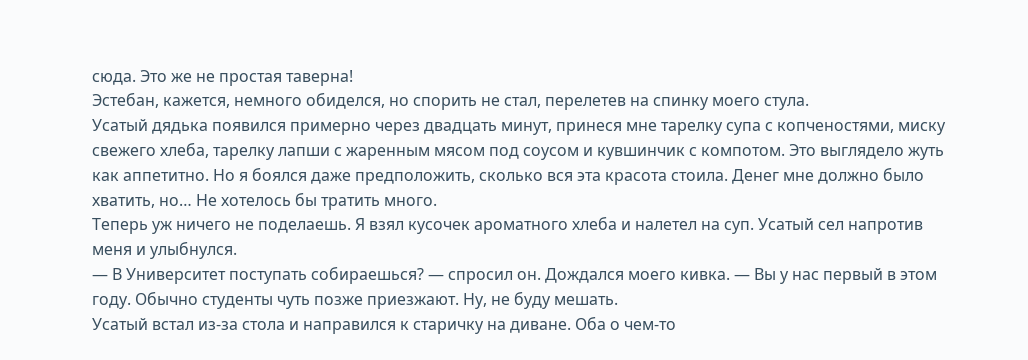сюда. Это же не простая таверна!
Эстебан, кажется, немного обиделся, но спорить не стал, перелетев на спинку моего стула.
Усатый дядька появился примерно через двадцать минут, принеся мне тарелку супа с копченостями, миску свежего хлеба, тарелку лапши с жаренным мясом под соусом и кувшинчик с компотом. Это выглядело жуть как аппетитно. Но я боялся даже предположить, сколько вся эта красота стоила. Денег мне должно было хватить, но… Не хотелось бы тратить много.
Теперь уж ничего не поделаешь. Я взял кусочек ароматного хлеба и налетел на суп. Усатый сел напротив меня и улыбнулся.
— В Университет поступать собираешься? — спросил он. Дождался моего кивка. — Вы у нас первый в этом году. Обычно студенты чуть позже приезжают. Ну, не буду мешать.
Усатый встал из-за стола и направился к старичку на диване. Оба о чем-то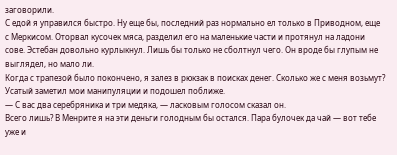заговорили.
С едой я управился быстро. Ну еще бы, последний раз нормально ел только в Приводном, еще с Меркисом. Оторвал кусочек мяса, разделил его на маленькие части и протянул на ладони сове. Эстебан довольно курлыкнул. Лишь бы только не сболтнул чего. Он вроде бы глупым не выглядел, но мало ли.
Когда с трапезой было покончено, я залез в рюкзак в поисках денег. Сколько же с меня возьмут? Усатый заметил мои манипуляции и подошел поближе.
— С вас два серебряника и три медяка, — ласковым голосом сказал он.
Всего лишь? В Менрите я на эти деньги голодным бы остался. Пара булочек да чай — вот тебе уже и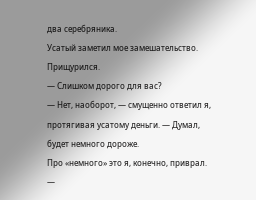два серебряника.
Усатый заметил мое замешательство. Прищурился.
— Слишком дорого для вас?
— Нет, наоборот, — смущенно ответил я, протягивая усатому деньги. — Думал, будет немного дороже.
Про «немного» это я, конечно, приврал.
—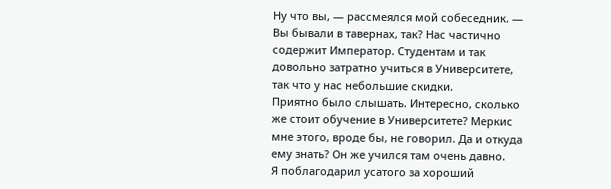Ну что вы, — рассмеялся мой собеседник. — Вы бывали в тавернах, так? Нас частично содержит Император. Студентам и так довольно затратно учиться в Университете, так что у нас небольшие скидки.
Приятно было слышать. Интересно, сколько же стоит обучение в Университете? Меркис мне этого, вроде бы, не говорил. Да и откуда ему знать? Он же учился там очень давно.
Я поблагодарил усатого за хороший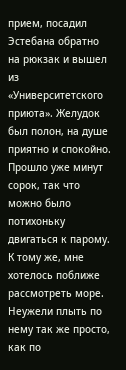прием, посадил Эстебана обратно на рюкзак и вышел из «Университетского приюта». Желудок был полон, на душе приятно и спокойно. Прошло уже минут сорок, так что можно было потихоньку двигаться к парому. К тому же, мне хотелось поближе рассмотреть море. Неужели плыть по нему так же просто, как по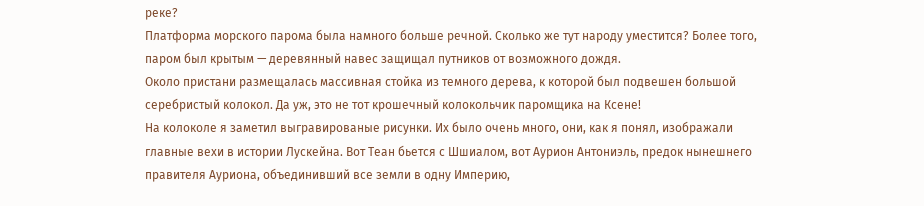реке?
Платформа морского парома была намного больше речной. Сколько же тут народу уместится? Более того, паром был крытым — деревянный навес защищал путников от возможного дождя.
Около пристани размещалась массивная стойка из темного дерева, к которой был подвешен большой серебристый колокол. Да уж, это не тот крошечный колокольчик паромщика на Ксене!
На колоколе я заметил выгравированые рисунки. Их было очень много, они, как я понял, изображали главные вехи в истории Лускейна. Вот Теан бьется с Шшиалом, вот Аурион Антониэль, предок нынешнего правителя Ауриона, объединивший все земли в одну Империю,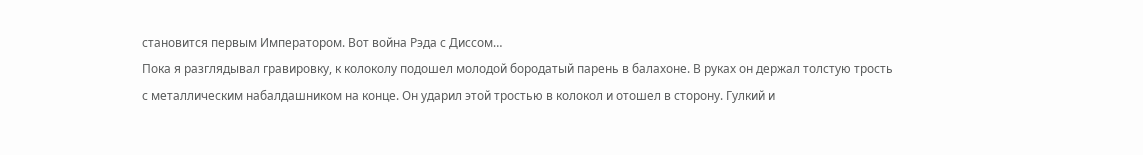становится первым Императором. Вот война Рэда с Диссом…
Пока я разглядывал гравировку, к колоколу подошел молодой бородатый парень в балахоне. В руках он держал толстую трость с металлическим набалдашником на конце. Он ударил этой тростью в колокол и отошел в сторону. Гулкий и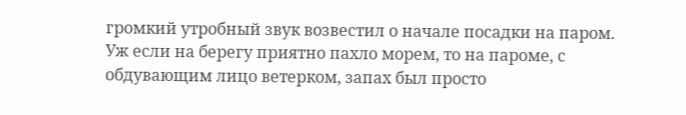громкий утробный звук возвестил о начале посадки на паром.
Уж если на берегу приятно пахло морем, то на пароме, с обдувающим лицо ветерком, запах был просто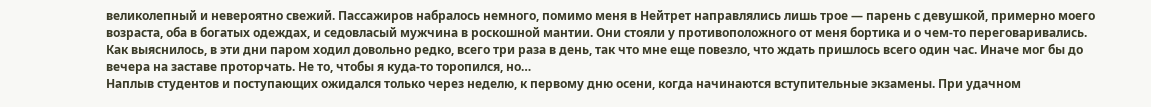великолепный и невероятно свежий. Пассажиров набралось немного, помимо меня в Нейтрет направлялись лишь трое — парень с девушкой, примерно моего возраста, оба в богатых одеждах, и седовласый мужчина в роскошной мантии. Они стояли у противоположного от меня бортика и о чем-то переговаривались.
Как выяснилось, в эти дни паром ходил довольно редко, всего три раза в день, так что мне еще повезло, что ждать пришлось всего один час. Иначе мог бы до вечера на заставе проторчать. Не то, чтобы я куда-то торопился, но…
Наплыв студентов и поступающих ожидался только через неделю, к первому дню осени, когда начинаются вступительные экзамены. При удачном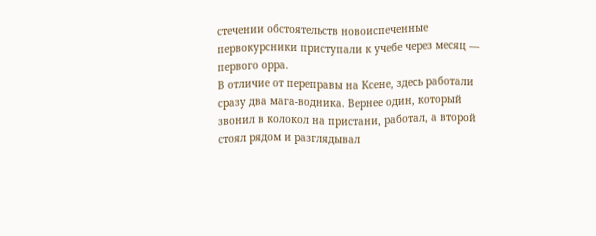стечении обстоятельств новоиспеченные первокурсники приступали к учебе через месяц — первого орра.
В отличие от переправы на Ксене, здесь работали сразу два мага-водника. Вернее один, который звонил в колокол на пристани, работал, а второй стоял рядом и разглядывал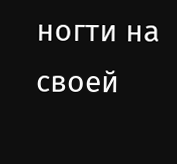ногти на своей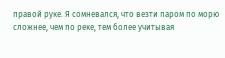правой руке. Я сомневался, что везти паром по морю сложнее, чем по реке, тем более учитывая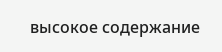высокое содержание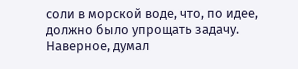соли в морской воде, что, по идее, должно было упрощать задачу. Наверное, думал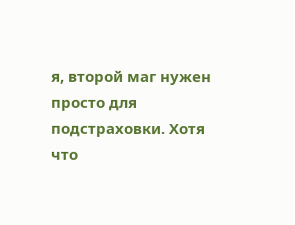я, второй маг нужен просто для подстраховки. Хотя что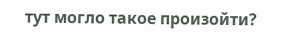тут могло такое произойти?